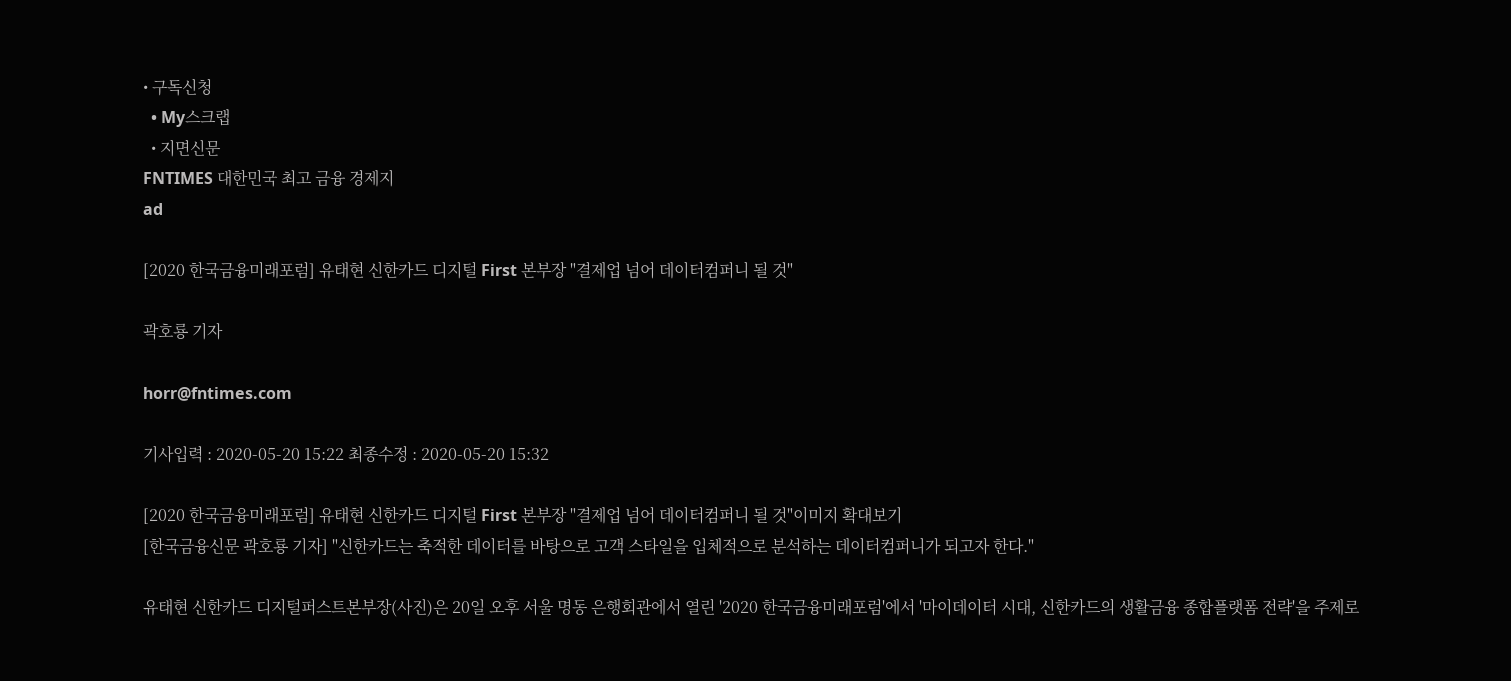• 구독신청
  • My스크랩
  • 지면신문
FNTIMES 대한민국 최고 금융 경제지
ad

[2020 한국금융미래포럼] 유태현 신한카드 디지털 First 본부장 "결제업 넘어 데이터컴퍼니 될 것"

곽호룡 기자

horr@fntimes.com

기사입력 : 2020-05-20 15:22 최종수정 : 2020-05-20 15:32

[2020 한국금융미래포럼] 유태현 신한카드 디지털 First 본부장 "결제업 넘어 데이터컴퍼니 될 것"이미지 확대보기
[한국금융신문 곽호룡 기자] "신한카드는 축적한 데이터를 바탕으로 고객 스타일을 입체적으로 분석하는 데이터컴퍼니가 되고자 한다."

유태현 신한카드 디지털퍼스트본부장(사진)은 20일 오후 서울 명동 은행회관에서 열린 '2020 한국금융미래포럼'에서 '마이데이터 시대, 신한카드의 생활금융 종합플랫폼 전략'을 주제로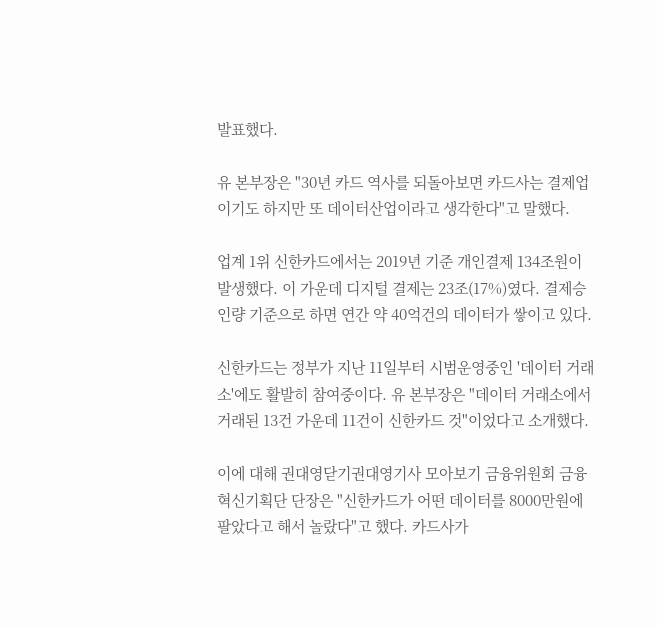발표했다.

유 본부장은 "30년 카드 역사를 되돌아보면 카드사는 결제업이기도 하지만 또 데이터산업이라고 생각한다"고 말했다.

업계 1위 신한카드에서는 2019년 기준 개인결제 134조원이 발생했다. 이 가운데 디지털 결제는 23조(17%)였다. 결제승인량 기준으로 하면 연간 약 40억건의 데이터가 쌓이고 있다.

신한카드는 정부가 지난 11일부터 시범운영중인 '데이터 거래소'에도 활발히 참여중이다. 유 본부장은 "데이터 거래소에서 거래된 13건 가운데 11건이 신한카드 것"이었다고 소개했다.

이에 대해 권대영닫기권대영기사 모아보기 금융위원회 금융혁신기획단 단장은 "신한카드가 어떤 데이터를 8000만원에 팔았다고 해서 놀랐다"고 했다. 카드사가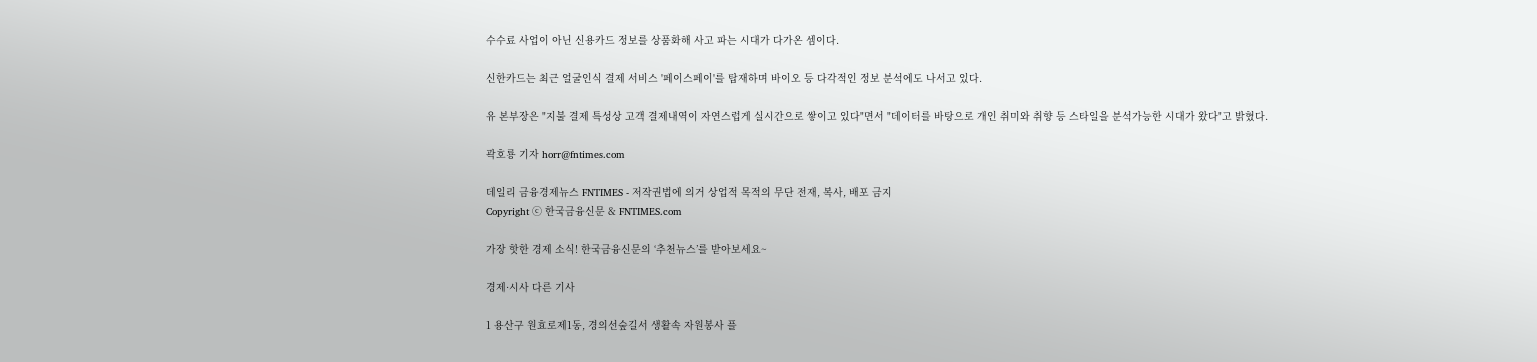수수료 사업이 아닌 신용카드 정보를 상품화해 사고 파는 시대가 다가온 셈이다.

신한카드는 최근 얼굴인식 결제 서비스 '페이스페이'를 탑재하며 바이오 등 다각적인 정보 분석에도 나서고 있다.

유 본부장은 "지불 결제 특성상 고객 결제내역이 자연스럽게 실시간으로 쌓이고 있다"면서 "데이터를 바탕으로 개인 취미와 취향 등 스타일을 분석가능한 시대가 왔다"고 밝혔다.

곽호룡 기자 horr@fntimes.com

데일리 금융경제뉴스 FNTIMES - 저작권법에 의거 상업적 목적의 무단 전재, 복사, 배포 금지
Copyright ⓒ 한국금융신문 & FNTIMES.com

가장 핫한 경제 소식! 한국금융신문의 ‘추천뉴스’를 받아보세요~

경제·시사 다른 기사

1 용산구 원효로제1동, 경의선숲길서 생활속 자원봉사 플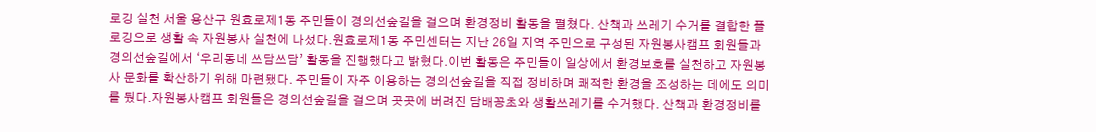로깅 실천 서울 용산구 원효로제1동 주민들이 경의선숲길을 걸으며 환경정비 활동을 펼쳤다. 산책과 쓰레기 수거를 결합한 플로깅으로 생활 속 자원봉사 실천에 나섰다.원효로제1동 주민센터는 지난 26일 지역 주민으로 구성된 자원봉사캠프 회원들과 경의선숲길에서 ‘우리동네 쓰담쓰담’ 활동을 진행했다고 밝혔다.이번 활동은 주민들이 일상에서 환경보호를 실천하고 자원봉사 문화를 확산하기 위해 마련됐다. 주민들이 자주 이용하는 경의선숲길을 직접 정비하며 쾌적한 환경을 조성하는 데에도 의미를 뒀다.자원봉사캠프 회원들은 경의선숲길을 걸으며 곳곳에 버려진 담배꽁초와 생활쓰레기를 수거했다. 산책과 환경정비를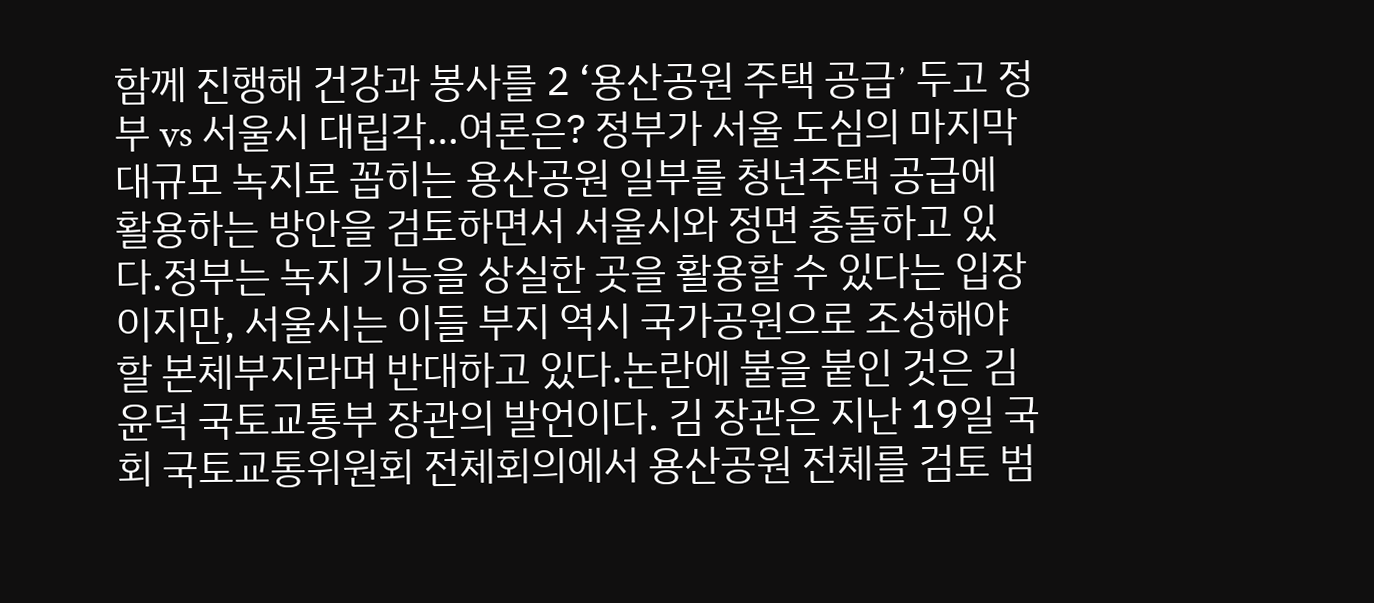함께 진행해 건강과 봉사를 2 ‘용산공원 주택 공급ʼ 두고 정부 vs 서울시 대립각…여론은? 정부가 서울 도심의 마지막 대규모 녹지로 꼽히는 용산공원 일부를 청년주택 공급에 활용하는 방안을 검토하면서 서울시와 정면 충돌하고 있다.정부는 녹지 기능을 상실한 곳을 활용할 수 있다는 입장이지만, 서울시는 이들 부지 역시 국가공원으로 조성해야 할 본체부지라며 반대하고 있다.논란에 불을 붙인 것은 김윤덕 국토교통부 장관의 발언이다. 김 장관은 지난 19일 국회 국토교통위원회 전체회의에서 용산공원 전체를 검토 범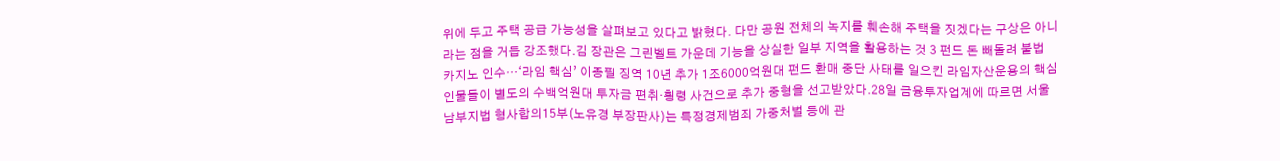위에 두고 주택 공급 가능성을 살펴보고 있다고 밝혔다. 다만 공원 전체의 녹지를 훼손해 주택을 짓겠다는 구상은 아니라는 점을 거듭 강조했다.김 장관은 그린벨트 가운데 기능을 상실한 일부 지역을 활용하는 것 3 펀드 돈 빼돌려 불법 카지노 인수…‘라임 핵심’ 이종필 징역 10년 추가 1조6000억원대 펀드 환매 중단 사태를 일으킨 라임자산운용의 핵심 인물들이 별도의 수백억원대 투자금 편취·횡령 사건으로 추가 중형을 선고받았다.28일 금융투자업계에 따르면 서울남부지법 형사합의15부(노유경 부장판사)는 특정경제범죄 가중처벌 등에 관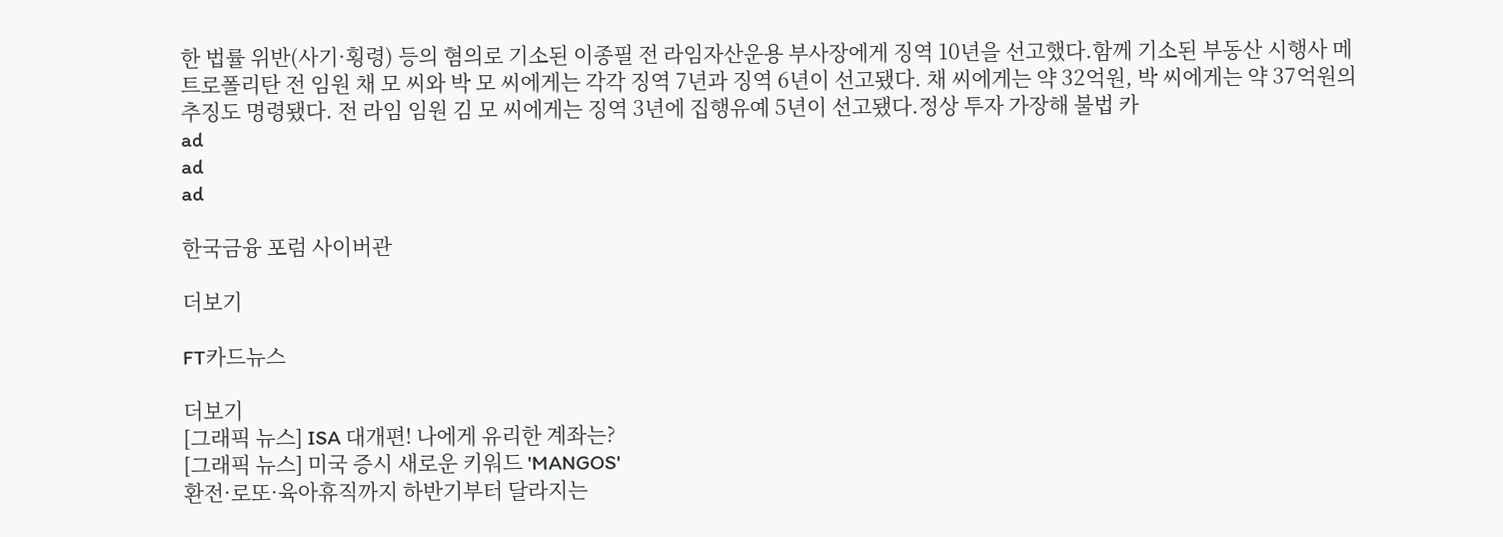한 법률 위반(사기·횡령) 등의 혐의로 기소된 이종필 전 라임자산운용 부사장에게 징역 10년을 선고했다.함께 기소된 부동산 시행사 메트로폴리탄 전 임원 채 모 씨와 박 모 씨에게는 각각 징역 7년과 징역 6년이 선고됐다. 채 씨에게는 약 32억원, 박 씨에게는 약 37억원의 추징도 명령됐다. 전 라임 임원 김 모 씨에게는 징역 3년에 집행유예 5년이 선고됐다.정상 투자 가장해 불법 카
ad
ad
ad

한국금융 포럼 사이버관

더보기

FT카드뉴스

더보기
[그래픽 뉴스] ISA 대개편! 나에게 유리한 계좌는?
[그래픽 뉴스] 미국 증시 새로운 키워드 'MANGOS'
환전·로또·육아휴직까지 하반기부터 달라지는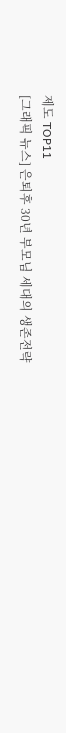제도 TOP11
[그래픽 뉴스] 은퇴후 30년 부모님 세대의 생존전략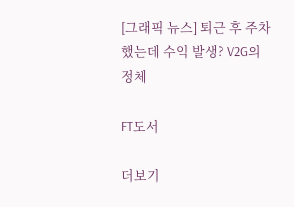[그래픽 뉴스] 퇴근 후 주차했는데 수익 발생? V2G의 정체

FT도서

더보기